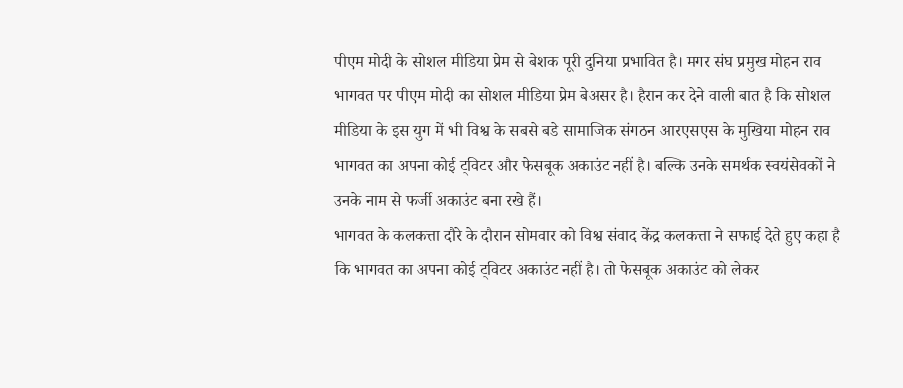पीएम मोदी के सोशल मीडिया प्रेम से बेशक पूरी दुनिया प्रभावित है। मगर संघ प्रमुख मोहन राव भागवत पर पीएम मोदी का सोशल मीडिया प्रेम बेअसर है। हैरान कर देने वाली बात है कि सोशल मीडिया के इस युग में भी विश्व के सबसे बडे सामाजिक संगठन आरएसएस के मुखिया मोहन राव भागवत का अपना कोई ट्विटर और फेसबूक अकाउंट नहीं है। बल्कि उनके समर्थक स्वयंसेवकों ने उनके नाम से फर्जी अकाउंट बना रखे हैं।
भागवत के कलकत्ता दौरे के दौरान सोमवार को विश्व संवाद केंद्र कलकत्ता ने सफाई देते हुए कहा है कि भागवत का अपना कोई ट्विटर अकाउंट नहीं है। तो फेसबूक अकाउंट को लेकर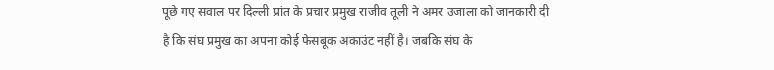पूछे गए सवाल पर दिल्ली प्रांत के प्रचार प्रमुख राजीव तूली ने अमर उजाला को जानकारी दी है कि संघ प्रमुख का अपना कोई फेसबूक अकाउंट नहीं है। जबकि संघ के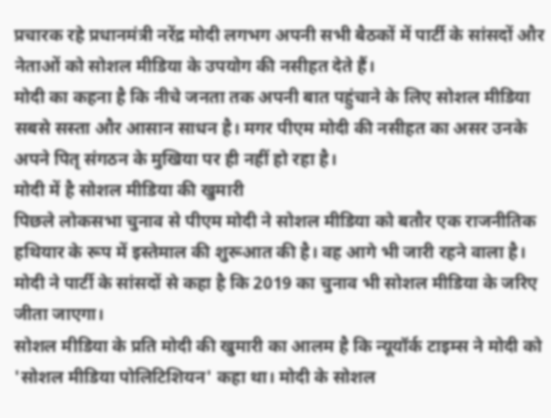प्रचारक रहे प्रधानमंत्री नरेंद्र मोदी लगभग अपनी सभी बैठकों में पार्टी के सांसदों और नेताओं को सोशल मीडिया के उपयोग की नसीहत देते हैं।
मोदी का कहना है कि नीचे जनता तक अपनी बात पहुंचाने के लिए सोशल मीडिया सबसे सस्ता और आसान साधन है। मगर पीएम मोदी की नसीहत का असर उनके अपने पितृ संगठन के मुखिया पर ही नहीं हो रहा है।
मोदी में है सोशल मीडिया की खुमारी
पिछले लोकसभा चुनाव से पीएम मोदी ने सोशल मीडिया को बतौर एक राजनीतिक हथियार के रूप में इस्तेमाल की शुरूआत की है। वह आगे भी जारी रहने वाला है। मोदी ने पार्टी के सांसदों से कहा है कि 2019 का चुनाव भी सोशल मीडिया के जरिए जीता जाएगा।
सोशल मीडिया के प्रति मोदी की खुमारी का आलम है कि न्यूयॉर्क टाइम्स ने मोदी को 'सोशल मीडिया पोलिटिशियन' कहा था। मोदी के सोशल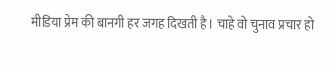मीडिया प्रेम की बानगी हर जगह दिखती है। चाहे वो चुनाव प्रचार हो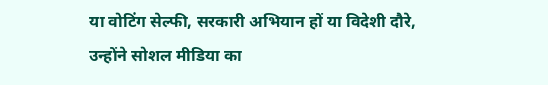या वोटिंग सेल्फी, सरकारी अभियान हों या विदेशी दौरे, उन्होंने सोशल मीडिया का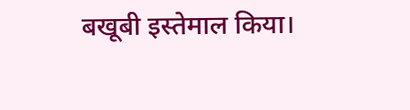बखूबी इस्तेमाल किया।